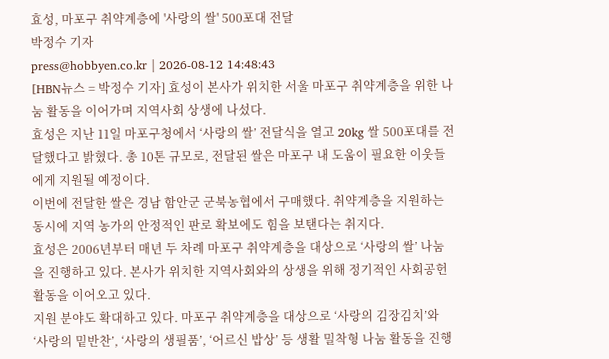효성, 마포구 취약계층에 '사랑의 쌀' 500포대 전달
박정수 기자
press@hobbyen.co.kr | 2026-08-12 14:48:43
[HBN뉴스 = 박정수 기자] 효성이 본사가 위치한 서울 마포구 취약계층을 위한 나눔 활동을 이어가며 지역사회 상생에 나섰다.
효성은 지난 11일 마포구청에서 ‘사랑의 쌀’ 전달식을 열고 20kg 쌀 500포대를 전달했다고 밝혔다. 총 10톤 규모로, 전달된 쌀은 마포구 내 도움이 필요한 이웃들에게 지원될 예정이다.
이번에 전달한 쌀은 경남 함안군 군북농협에서 구매했다. 취약계층을 지원하는 동시에 지역 농가의 안정적인 판로 확보에도 힘을 보탠다는 취지다.
효성은 2006년부터 매년 두 차례 마포구 취약계층을 대상으로 ‘사랑의 쌀’ 나눔을 진행하고 있다. 본사가 위치한 지역사회와의 상생을 위해 정기적인 사회공헌 활동을 이어오고 있다.
지원 분야도 확대하고 있다. 마포구 취약계층을 대상으로 ‘사랑의 김장김치’와 ‘사랑의 밑반찬’, ‘사랑의 생필품’, ‘어르신 밥상’ 등 생활 밀착형 나눔 활동을 진행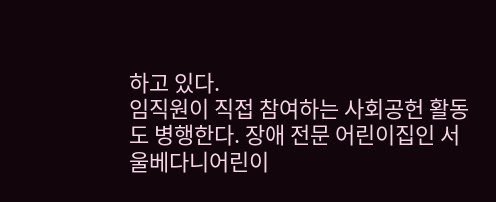하고 있다.
임직원이 직접 참여하는 사회공헌 활동도 병행한다. 장애 전문 어린이집인 서울베다니어린이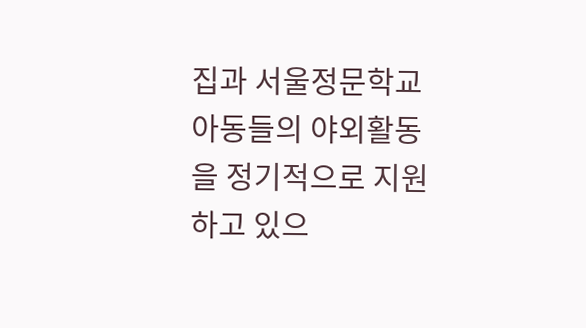집과 서울정문학교 아동들의 야외활동을 정기적으로 지원하고 있으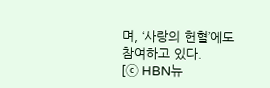며, ‘사랑의 헌혈’에도 참여하고 있다.
[ⓒ HBN뉴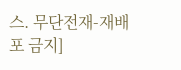스. 무단전재-재배포 금지]